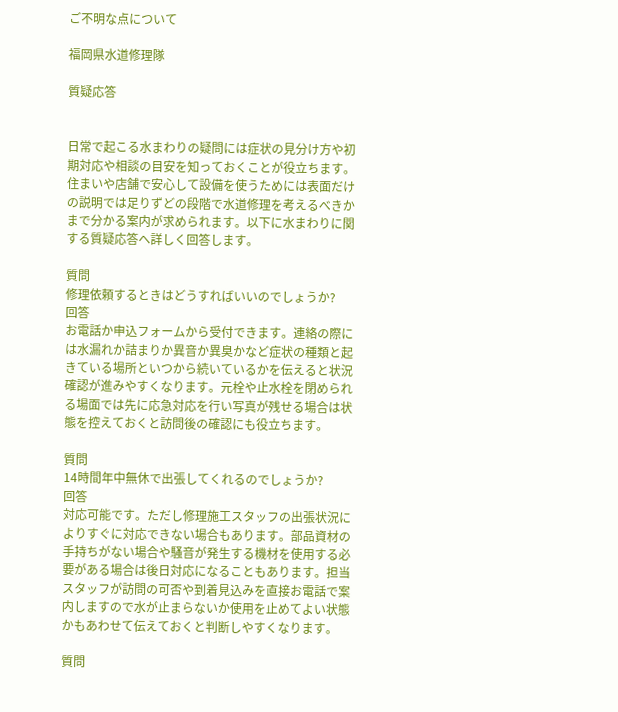ご不明な点について

福岡県水道修理隊

質疑応答


日常で起こる水まわりの疑問には症状の見分け方や初期対応や相談の目安を知っておくことが役立ちます。住まいや店舗で安心して設備を使うためには表面だけの説明では足りずどの段階で水道修理を考えるべきかまで分かる案内が求められます。以下に水まわりに関する質疑応答へ詳しく回答します。

質問
修理依頼するときはどうすればいいのでしょうか?
回答
お電話か申込フォームから受付できます。連絡の際には水漏れか詰まりか異音か異臭かなど症状の種類と起きている場所といつから続いているかを伝えると状況確認が進みやすくなります。元栓や止水栓を閉められる場面では先に応急対応を行い写真が残せる場合は状態を控えておくと訪問後の確認にも役立ちます。

質問
14時間年中無休で出張してくれるのでしょうか?
回答
対応可能です。ただし修理施工スタッフの出張状況によりすぐに対応できない場合もあります。部品資材の手持ちがない場合や騒音が発生する機材を使用する必要がある場合は後日対応になることもあります。担当スタッフが訪問の可否や到着見込みを直接お電話で案内しますので水が止まらないか使用を止めてよい状態かもあわせて伝えておくと判断しやすくなります。

質問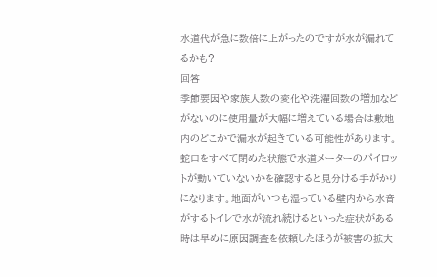水道代が急に数倍に上がったのですが水が漏れてるかも?
回答
季節要因や家族人数の変化や洗濯回数の増加などがないのに使用量が大幅に増えている場合は敷地内のどこかで漏水が起きている可能性があります。蛇口をすべて閉めた状態で水道メーターのパイロットが動いていないかを確認すると見分ける手がかりになります。地面がいつも湿っている壁内から水音がするトイレで水が流れ続けるといった症状がある時は早めに原因調査を依頼したほうが被害の拡大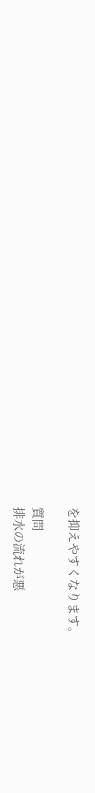を抑えやすくなります。

質問
排水の流れが悪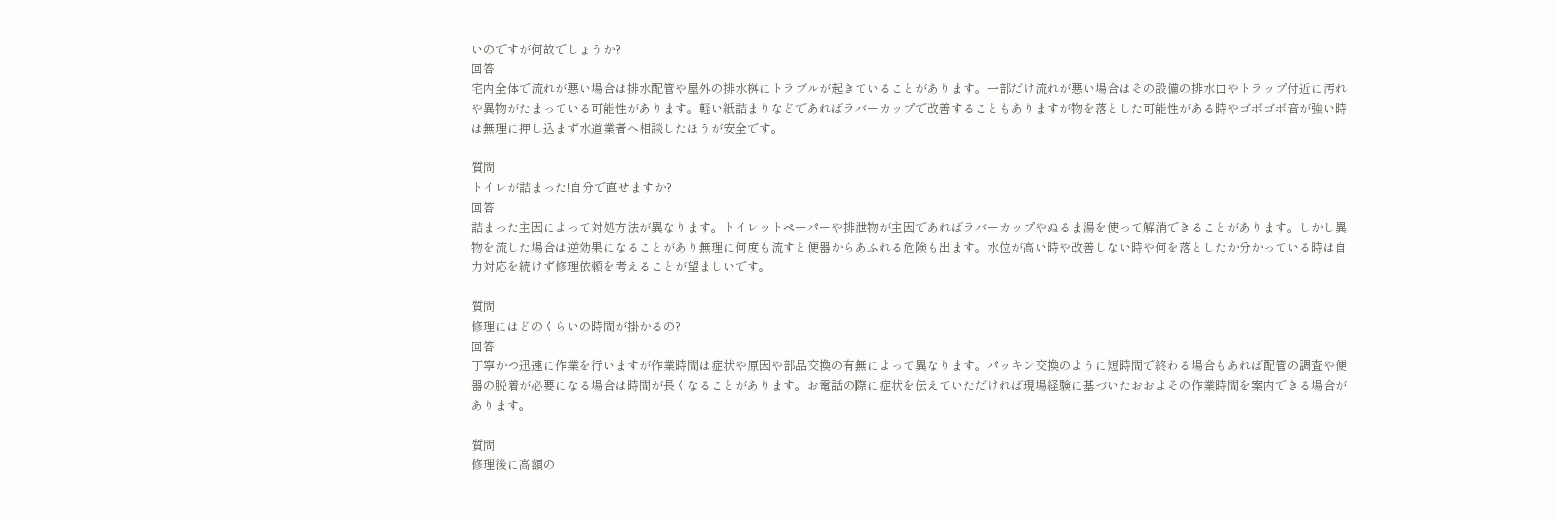いのですが何故でしょうか?
回答
宅内全体で流れが悪い場合は排水配管や屋外の排水桝にトラブルが起きていることがあります。一部だけ流れが悪い場合はその設備の排水口やトラップ付近に汚れや異物がたまっている可能性があります。軽い紙詰まりなどであればラバーカップで改善することもありますが物を落とした可能性がある時やゴボゴボ音が強い時は無理に押し込まず水道業者へ相談したほうが安全です。

質問
トイレが詰まった!自分で直せますか?
回答
詰まった主因によって対処方法が異なります。トイレットペーパーや排泄物が主因であればラバーカップやぬるま湯を使って解消できることがあります。しかし異物を流した場合は逆効果になることがあり無理に何度も流すと便器からあふれる危険も出ます。水位が高い時や改善しない時や何を落としたか分かっている時は自力対応を続けず修理依頼を考えることが望ましいです。

質問
修理にはどのくらいの時間が掛かるの?
回答
丁寧かつ迅速に作業を行いますが作業時間は症状や原因や部品交換の有無によって異なります。パッキン交換のように短時間で終わる場合もあれば配管の調査や便器の脱着が必要になる場合は時間が長くなることがあります。お電話の際に症状を伝えていただければ現場経験に基づいたおおよその作業時間を案内できる場合があります。

質問
修理後に高額の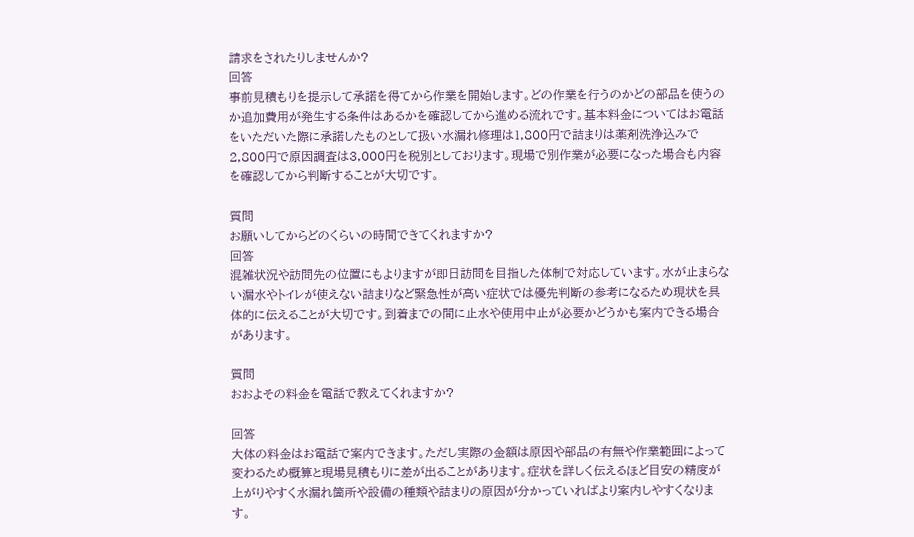請求をされたりしませんか?
回答
事前見積もりを提示して承諾を得てから作業を開始します。どの作業を行うのかどの部品を使うのか追加費用が発生する条件はあるかを確認してから進める流れです。基本料金についてはお電話をいただいた際に承諾したものとして扱い水漏れ修理は1,800円で詰まりは薬剤洗浄込みで2,800円で原因調査は3,000円を税別としております。現場で別作業が必要になった場合も内容を確認してから判断することが大切です。

質問
お願いしてからどのくらいの時間できてくれますか?
回答
混雑状況や訪問先の位置にもよりますが即日訪問を目指した体制で対応しています。水が止まらない漏水やトイレが使えない詰まりなど緊急性が高い症状では優先判断の参考になるため現状を具体的に伝えることが大切です。到着までの間に止水や使用中止が必要かどうかも案内できる場合があります。

質問
おおよその料金を電話で教えてくれますか?

回答
大体の料金はお電話で案内できます。ただし実際の金額は原因や部品の有無や作業範囲によって変わるため概算と現場見積もりに差が出ることがあります。症状を詳しく伝えるほど目安の精度が上がりやすく水漏れ箇所や設備の種類や詰まりの原因が分かっていればより案内しやすくなります。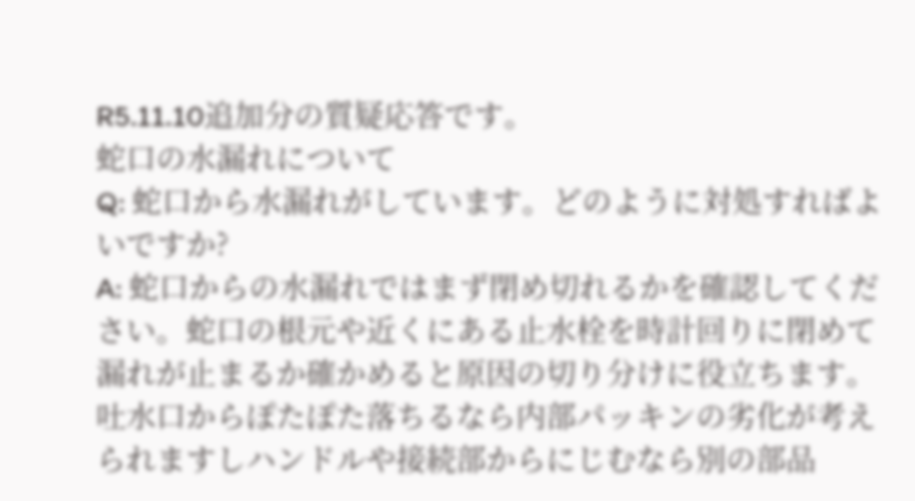R5.11.10追加分の質疑応答です。
蛇口の水漏れについて
Q: 蛇口から水漏れがしています。どのように対処すればよいですか?
A: 蛇口からの水漏れではまず閉め切れるかを確認してください。蛇口の根元や近くにある止水栓を時計回りに閉めて漏れが止まるか確かめると原因の切り分けに役立ちます。吐水口からぽたぽた落ちるなら内部パッキンの劣化が考えられますしハンドルや接続部からにじむなら別の部品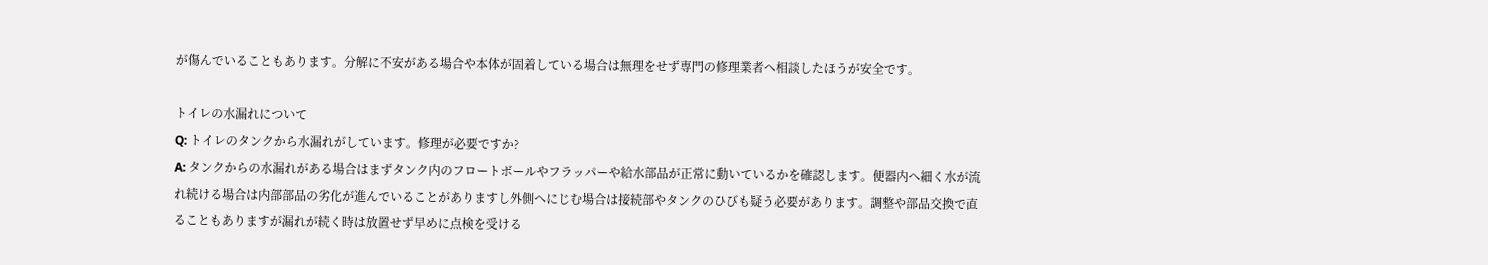が傷んでいることもあります。分解に不安がある場合や本体が固着している場合は無理をせず専門の修理業者へ相談したほうが安全です。

トイレの水漏れについて
Q: トイレのタンクから水漏れがしています。修理が必要ですか?
A: タンクからの水漏れがある場合はまずタンク内のフロートボールやフラッパーや給水部品が正常に動いているかを確認します。便器内へ細く水が流れ続ける場合は内部部品の劣化が進んでいることがありますし外側へにじむ場合は接続部やタンクのひびも疑う必要があります。調整や部品交換で直ることもありますが漏れが続く時は放置せず早めに点検を受ける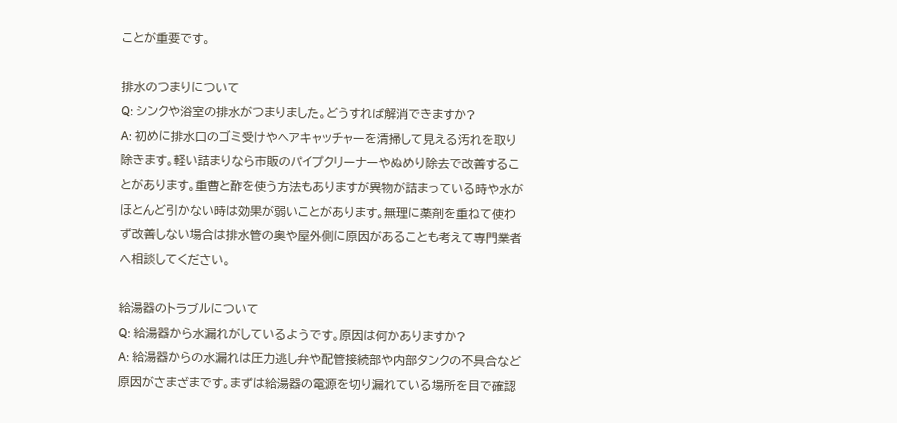ことが重要です。

排水のつまりについて
Q: シンクや浴室の排水がつまりました。どうすれば解消できますか?
A: 初めに排水口のゴミ受けやヘアキャッチャーを清掃して見える汚れを取り除きます。軽い詰まりなら市販のパイプクリーナーやぬめり除去で改善することがあります。重曹と酢を使う方法もありますが異物が詰まっている時や水がほとんど引かない時は効果が弱いことがあります。無理に薬剤を重ねて使わず改善しない場合は排水管の奥や屋外側に原因があることも考えて専門業者へ相談してください。

給湯器のトラブルについて
Q: 給湯器から水漏れがしているようです。原因は何かありますか?
A: 給湯器からの水漏れは圧力逃し弁や配管接続部や内部タンクの不具合など原因がさまざまです。まずは給湯器の電源を切り漏れている場所を目で確認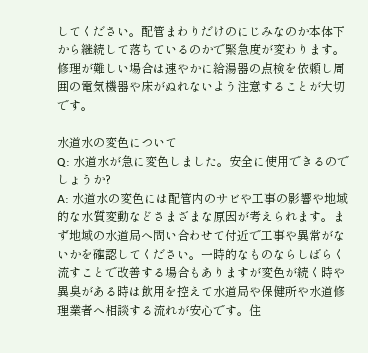してください。配管まわりだけのにじみなのか本体下から継続して落ちているのかで緊急度が変わります。修理が難しい場合は速やかに給湯器の点検を依頼し周囲の電気機器や床がぬれないよう注意することが大切です。

水道水の変色について
Q: 水道水が急に変色しました。安全に使用できるのでしょうか?
A: 水道水の変色には配管内のサビや工事の影響や地域的な水質変動などさまざまな原因が考えられます。まず地域の水道局へ問い合わせて付近で工事や異常がないかを確認してください。一時的なものならしばらく流すことで改善する場合もありますが変色が続く時や異臭がある時は飲用を控えて水道局や保健所や水道修理業者へ相談する流れが安心です。住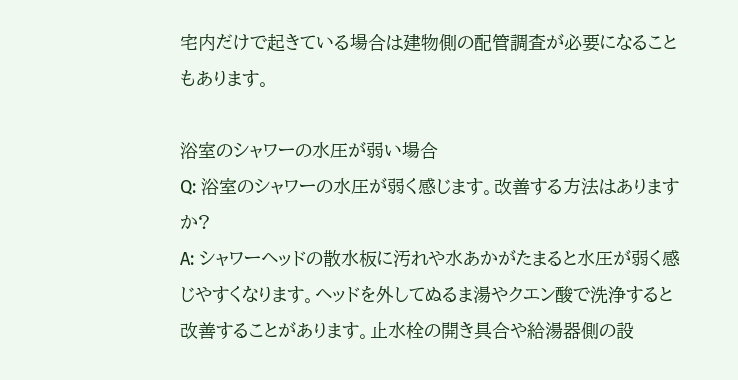宅内だけで起きている場合は建物側の配管調査が必要になることもあります。

浴室のシャワーの水圧が弱い場合
Q: 浴室のシャワーの水圧が弱く感じます。改善する方法はありますか?
A: シャワーヘッドの散水板に汚れや水あかがたまると水圧が弱く感じやすくなります。ヘッドを外してぬるま湯やクエン酸で洗浄すると改善することがあります。止水栓の開き具合や給湯器側の設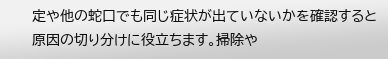定や他の蛇口でも同じ症状が出ていないかを確認すると原因の切り分けに役立ちます。掃除や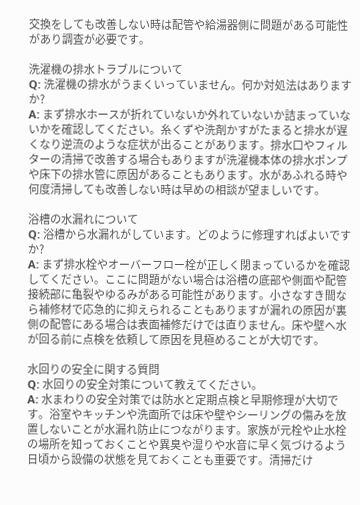交換をしても改善しない時は配管や給湯器側に問題がある可能性があり調査が必要です。

洗濯機の排水トラブルについて
Q: 洗濯機の排水がうまくいっていません。何か対処法はありますか?
A: まず排水ホースが折れていないか外れていないか詰まっていないかを確認してください。糸くずや洗剤かすがたまると排水が遅くなり逆流のような症状が出ることがあります。排水口やフィルターの清掃で改善する場合もありますが洗濯機本体の排水ポンプや床下の排水管に原因があることもあります。水があふれる時や何度清掃しても改善しない時は早めの相談が望ましいです。

浴槽の水漏れについて
Q: 浴槽から水漏れがしています。どのように修理すればよいですか?
A: まず排水栓やオーバーフロー栓が正しく閉まっているかを確認してください。ここに問題がない場合は浴槽の底部や側面や配管接続部に亀裂やゆるみがある可能性があります。小さなすき間なら補修材で応急的に抑えられることもありますが漏れの原因が裏側の配管にある場合は表面補修だけでは直りません。床や壁へ水が回る前に点検を依頼して原因を見極めることが大切です。

水回りの安全に関する質問
Q: 水回りの安全対策について教えてください。
A: 水まわりの安全対策では防水と定期点検と早期修理が大切です。浴室やキッチンや洗面所では床や壁やシーリングの傷みを放置しないことが水漏れ防止につながります。家族が元栓や止水栓の場所を知っておくことや異臭や湿りや水音に早く気づけるよう日頃から設備の状態を見ておくことも重要です。清掃だけ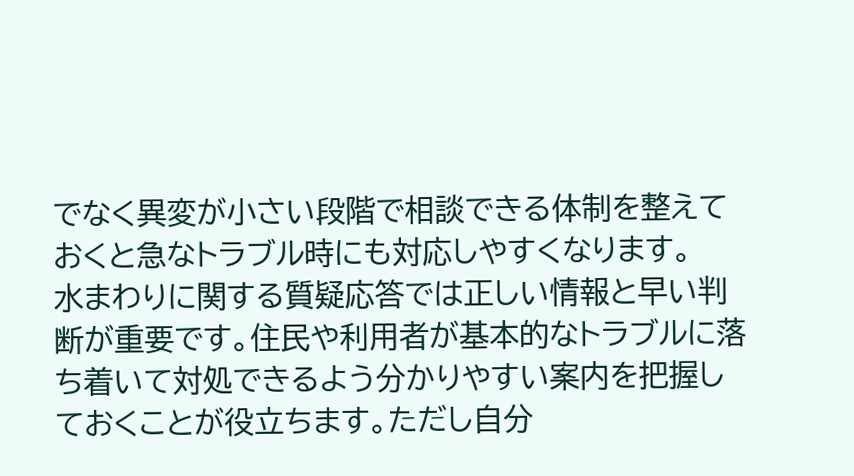でなく異変が小さい段階で相談できる体制を整えておくと急なトラブル時にも対応しやすくなります。
水まわりに関する質疑応答では正しい情報と早い判断が重要です。住民や利用者が基本的なトラブルに落ち着いて対処できるよう分かりやすい案内を把握しておくことが役立ちます。ただし自分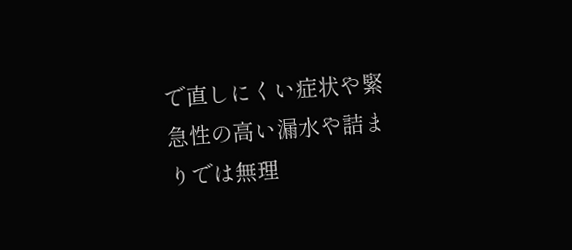で直しにくい症状や緊急性の高い漏水や詰まりでは無理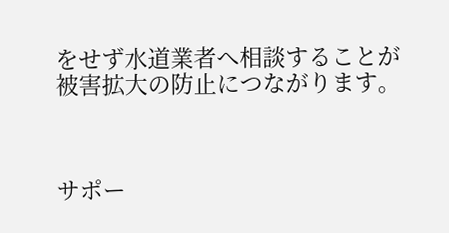をせず水道業者へ相談することが被害拡大の防止につながります。



サポー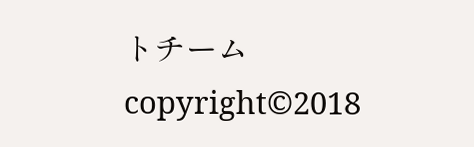トチーム
copyright©2018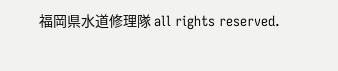福岡県水道修理隊 all rights reserved.